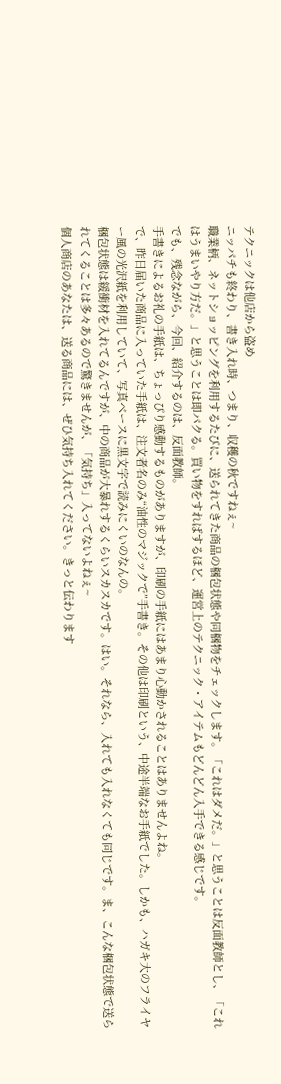テクニックは他店から盗め
ニッパチも終わり、書き入れ時、つまり、収穫の秋ですねぇ~
職業柄、ネットショッピングを利用するたびに、送られてきた商品の梱包状態や同梱物をチェックします。「これはダメだ。」と思うことは反面教師とし、「これはうまいやり方だ。」と思うことは即パクる。買い物をすればするほど、運営上のテクニック・アイテムもどんどん入手できる感じです。
でも、残念ながら、今回、紹介するのは、反面教師。
手書きによるお礼の手紙は、ちょっぴり感動するものがありますが、印刷の手紙にはあまり心動かされることはありませんよね。
で、昨日届いた商品に入っていた手紙は、注文者名のみ“油性のマジックで”手書き。その他は印刷という、中途半端なお手紙でした。しかも、ハガキ大のフライヤー風の光沢紙を利用していて、写真ベースに黒文字で読みにくいのなんの。
梱包状態は緩衝材を入れてるんですが、中の商品が大暴れするくらいスカスカです。はい。それなら、入れても入れなくても同じです。ま、こんな梱包状態で送られてくることは多々あるので驚きませんが、「気持ち」入ってないよねぇ~
個人商店のあなたは、送る商品には、ぜひ気持ち入れてください。きっと伝わります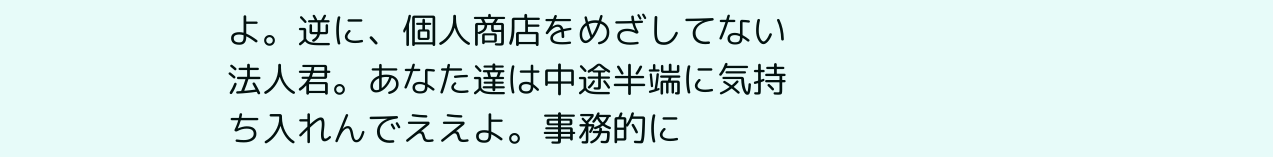よ。逆に、個人商店をめざしてない法人君。あなた達は中途半端に気持ち入れんでええよ。事務的に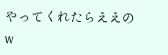やってくれたらええのw